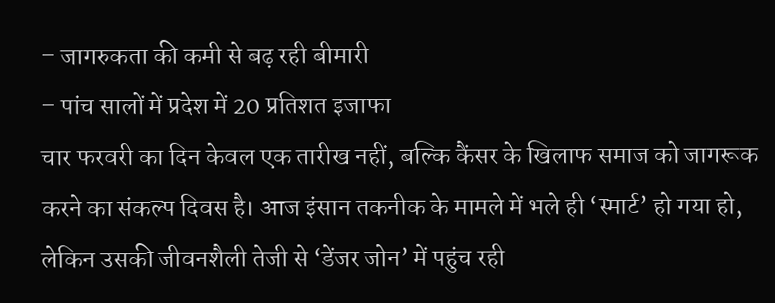– जागरुकता की कमी से बढ़ रही बीमारी
– पांच सालों में प्रदेश में 20 प्रतिशत इजाफा
चार फरवरी का दिन केवल एक तारीख नहीं, बल्कि कैंसर के खिलाफ समाज को जागरूक करने का संकल्प दिवस है। आज इंसान तकनीक के मामले में भले ही ‘स्मार्ट’ हो गया हो, लेकिन उसकी जीवनशैली तेजी से ‘डेंजर जोन’ में पहुंच रही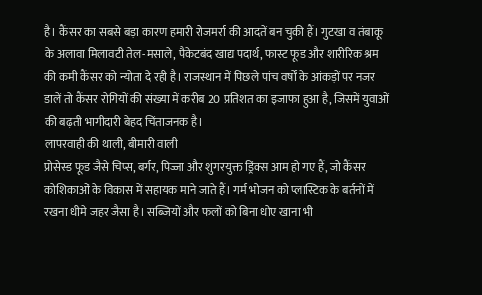है। कैंसर का सबसे बड़ा कारण हमारी रोजमर्रा की आदतें बन चुकी हैं। गुटखा व तंबाकू के अलावा मिलावटी तेल-मसाले, पैकेटबंद खाद्य पदार्थ, फास्ट फूड और शारीरिक श्रम की कमी कैंसर को न्योता दे रही है। राजस्थान में पिछले पांच वर्षों के आंकड़ों पर नजर डालें तो कैंसर रोगियों की संख्या में करीब 20 प्रतिशत का इजाफा हुआ है, जिसमें युवाओं की बढ़ती भागीदारी बेहद चिंताजनक है।
लापरवाही की थाली, बीमारी वाली
प्रोसेस्ड फूड जैसे चिप्स, बर्गर, पिज्जा और शुगरयुक्त ड्रिंक्स आम हो गए हैं, जो कैंसर कोशिकाओं के विकास में सहायक माने जाते हैं। गर्म भोजन को प्लास्टिक के बर्तनों में रखना धीमे जहर जैसा है। सब्जियों और फलों को बिना धोए खाना भी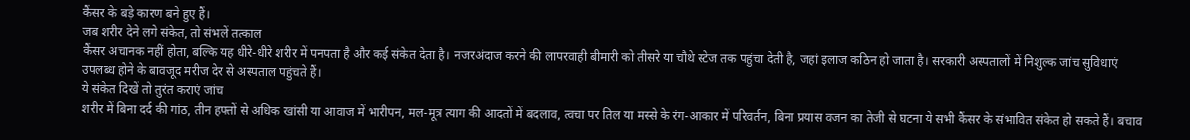कैंसर के बड़े कारण बने हुए हैं।
जब शरीर देने लगे संकेत, तो संभलें तत्काल
कैंसर अचानक नहीं होता, बल्कि यह धीरे-धीरे शरीर में पनपता है और कई संकेत देता है। नजरअंदाज करने की लापरवाही बीमारी को तीसरे या चौथे स्टेज तक पहुंचा देती है, जहां इलाज कठिन हो जाता है। सरकारी अस्पतालों में निशुल्क जांच सुविधाएं उपलब्ध होने के बावजूद मरीज देर से अस्पताल पहुंचते हैं।
ये संकेत दिखें तो तुरंत कराएं जांच
शरीर में बिना दर्द की गांठ, तीन हफ्तों से अधिक खांसी या आवाज में भारीपन, मल-मूत्र त्याग की आदतों में बदलाव, त्वचा पर तिल या मस्से के रंग-आकार में परिवर्तन, बिना प्रयास वजन का तेजी से घटना ये सभी कैंसर के संभावित संकेत हो सकते हैं। बचाव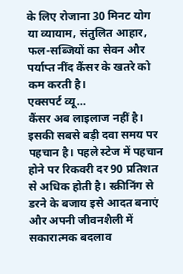के लिए रोजाना 30 मिनट योग या व्यायाम, संतुलित आहार, फल-सब्जियों का सेवन और पर्याप्त नींद कैंसर के खतरे को कम करती है।
एक्सपर्ट व्यू…
कैंसर अब लाइलाज नहीं है। इसकी सबसे बड़ी दवा समय पर पहचान है। पहले स्टेज में पहचान होने पर रिकवरी दर 90 प्रतिशत से अधिक होती है। स्क्रीनिंग से डरने के बजाय इसे आदत बनाएं और अपनी जीवनशैली में सकारात्मक बदलाव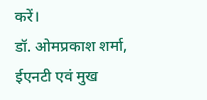करें।
डॉ. ओमप्रकाश शर्मा, ईएनटी एवं मुख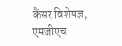कैंसर विशेषज्ञ, एमजीएच